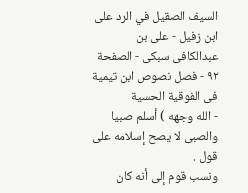السيف الصقيل في الرد على ابن زفيل - علی بن عبدالکافی سبکی - الصفحة ٩٢ - فصل نصوص ابن تيمية فى الفوقية الحسية
- الله وجهه ) أسلم صبيا والصبى لا يصح إسلامه على قول .
ونسب قوم إلى أنه كان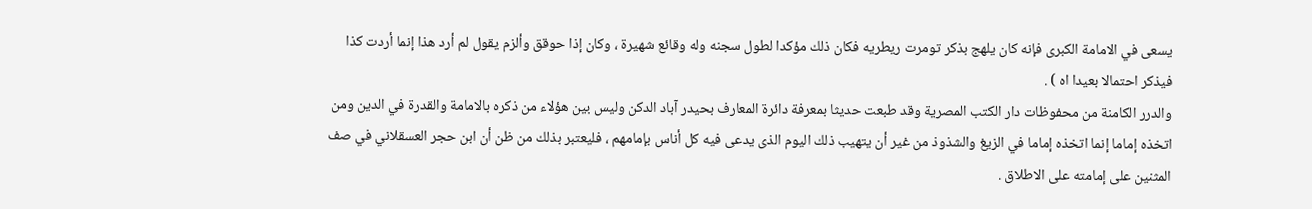يسعى في الامامة الكبرى فإنه كان يلهج بذكر تومرت ريطريه فكان ذلك مؤكدا لطول سجنه وله وقائع شهيرة ، وكان إذا حوقق وألزم يقول لم أرد هذا إنما أردت كذا فيذكر احتمالا بعيدا اه ) .
والدرر الكامنة من محفوظات دار الكتب المصرية وقد طبعت حديثا بمعرفة دائرة المعارف بحيدر آباد الدكن وليس بين هؤلاء من ذكره بالامامة والقدرة في الدين ومن اتخذه إماما إنما اتخذه إماما في الزيغ والشذوذ من غير أن يتهيب ذلك اليوم الذى يدعى فيه كل أناس بإمامهم ، فليعتبر بذلك من ظن أن ابن حجر العسقلاني في صف المثنين على إمامته على الاطلاق .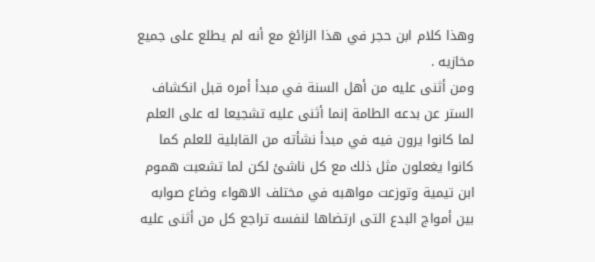وهذا كلام ابن حجر في هذا الزائغ مع أنه لم يطلع على جميع مخازيه .
ومن أثنى عليه من أهل السنة في مبدأ أمره قبل انكشاف الستر عن بدعه الطامة إنما أثنى عليه تشجيعا له على العلم لما كانوا يرون فيه في مبدأ نشأته من القابلية للعلم كما كانوا يغعلون مثل ذلك مع كل ناشئ لكن لما تشعبت هموم ابن تيمية وتوزعت مواهبه في مختلف الاهواء وضاع صوابه بين أمواج البدع التى ارتضاها لنفسه تراجع كل من أثنى عليه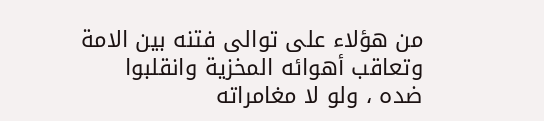من هؤلاء على توالى فتنه بين الامة وتعاقب أهوائه المخزية وانقلبوا ضده ، ولو لا مغامراته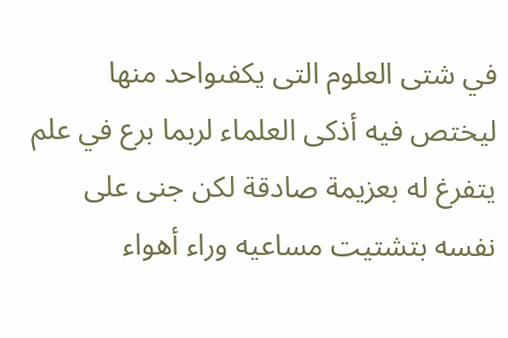في شتى العلوم التى يكفىواحد منها ليختص فيه أذكى العلماء لربما برع في علم يتفرغ له بعزيمة صادقة لكن جنى على نفسه بتشتيت مساعيه وراء أهواء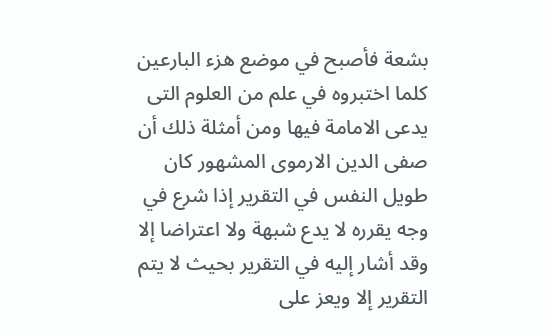بشعة فأصبح في موضع هزء البارعين كلما اختبروه في علم من العلوم التى يدعى الامامة فيها ومن أمثلة ذلك أن صفى الدين الارموى المشهور كان طويل النفس في التقرير إذا شرع في وجه يقرره لا يدع شبهة ولا اعتراضا إلا وقد أشار إليه في التقرير بحيث لا يتم التقرير إلا ويعز على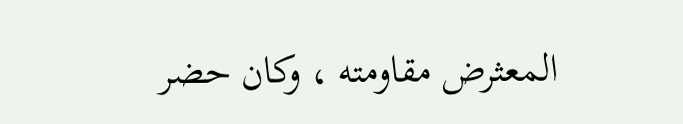المعثرض مقاومته ، وكان حضر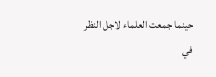حينما جمعت العلماء لاجل النظر في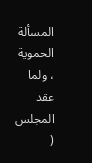المسألة الحموية ، ولما عقد المجلس (